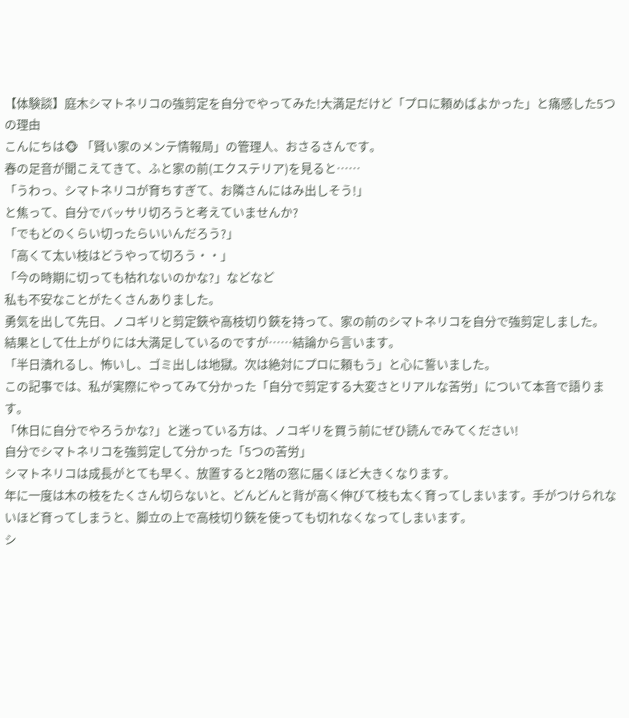【体験談】庭木シマトネリコの強剪定を自分でやってみた!大満足だけど「プロに頼めばよかった」と痛感した5つの理由
こんにちは🐵 「賢い家のメンテ情報局」の管理人、おさるさんです。
春の足音が聞こえてきて、ふと家の前(エクステリア)を見ると……
「うわっ、シマトネリコが育ちすぎて、お隣さんにはみ出しそう!」
と焦って、自分でバッサリ切ろうと考えていませんか?
「でもどのくらい切ったらいいんだろう?」
「高くて太い枝はどうやって切ろう・・」
「今の時期に切っても枯れないのかな?」などなど
私も不安なことがたくさんありました。
勇気を出して先日、ノコギリと剪定鋏や高枝切り鋏を持って、家の前のシマトネリコを自分で強剪定しました。
結果として仕上がりには大満足しているのですが……結論から言います。
「半日潰れるし、怖いし、ゴミ出しは地獄。次は絶対にプロに頼もう」と心に誓いました。
この記事では、私が実際にやってみて分かった「自分で剪定する大変さとリアルな苦労」について本音で語ります。
「休日に自分でやろうかな?」と迷っている方は、ノコギリを買う前にぜひ読んでみてください!
自分でシマトネリコを強剪定して分かった「5つの苦労」
シマトネリコは成長がとても早く、放置すると2階の窓に届くほど大きくなります。
年に一度は木の枝をたくさん切らないと、どんどんと背が高く伸びて枝も太く育ってしまいます。手がつけられないほど育ってしまうと、脚立の上で高枝切り鋏を使っても切れなくなってしまいます。
シ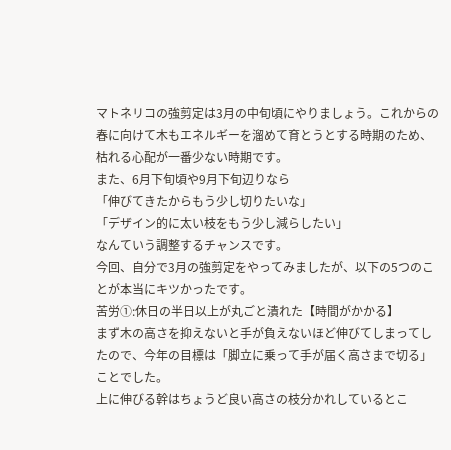マトネリコの強剪定は3月の中旬頃にやりましょう。これからの春に向けて木もエネルギーを溜めて育とうとする時期のため、枯れる心配が一番少ない時期です。
また、6月下旬頃や9月下旬辺りなら
「伸びてきたからもう少し切りたいな」
「デザイン的に太い枝をもう少し減らしたい」
なんていう調整するチャンスです。
今回、自分で3月の強剪定をやってみましたが、以下の5つのことが本当にキツかったです。
苦労①:休日の半日以上が丸ごと潰れた【時間がかかる】
まず木の高さを抑えないと手が負えないほど伸びてしまってしたので、今年の目標は「脚立に乗って手が届く高さまで切る」ことでした。
上に伸びる幹はちょうど良い高さの枝分かれしているとこ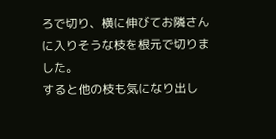ろで切り、横に伸びてお隣さんに入りそうな枝を根元で切りました。
すると他の枝も気になり出し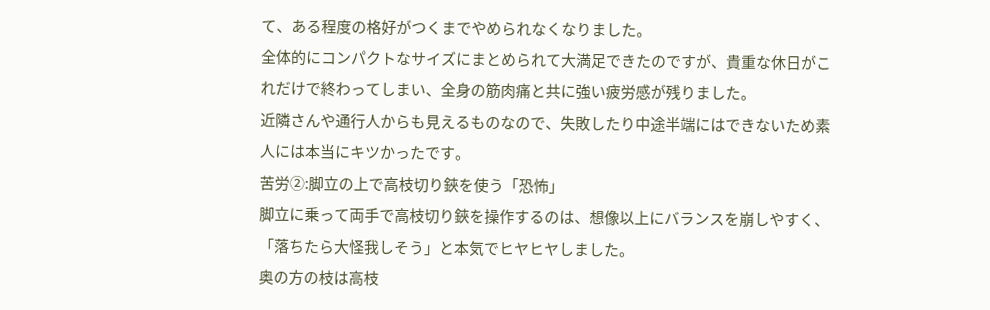て、ある程度の格好がつくまでやめられなくなりました。
全体的にコンパクトなサイズにまとめられて大満足できたのですが、貴重な休日がこれだけで終わってしまい、全身の筋肉痛と共に強い疲労感が残りました。
近隣さんや通行人からも見えるものなので、失敗したり中途半端にはできないため素人には本当にキツかったです。
苦労②:脚立の上で高枝切り鋏を使う「恐怖」
脚立に乗って両手で高枝切り鋏を操作するのは、想像以上にバランスを崩しやすく、「落ちたら大怪我しそう」と本気でヒヤヒヤしました。
奥の方の枝は高枝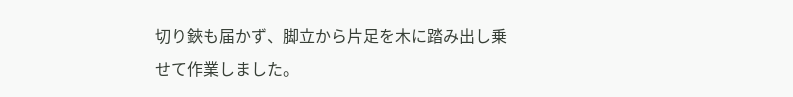切り鋏も届かず、脚立から片足を木に踏み出し乗せて作業しました。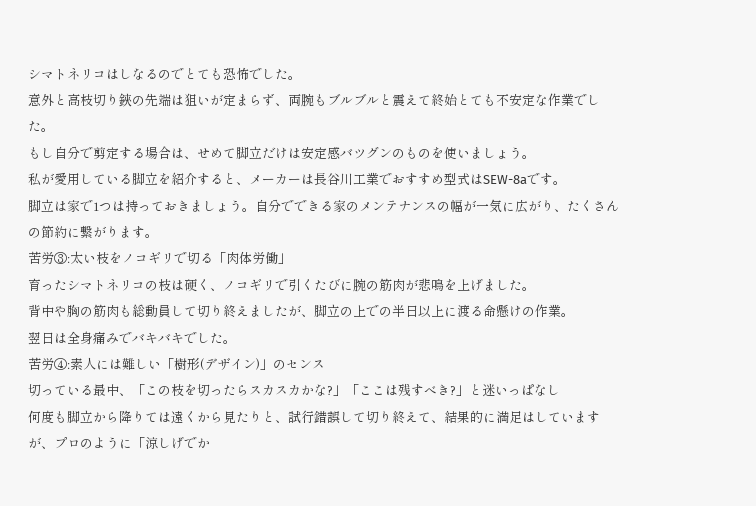シマトネリコはしなるのでとても恐怖でした。
意外と高枝切り鋏の先端は狙いが定まらず、両腕もブルブルと震えて終始とても不安定な作業でした。
もし自分で剪定する場合は、せめて脚立だけは安定感バツグンのものを使いましょう。
私が愛用している脚立を紹介すると、メーカーは長谷川工業でおすすめ型式はSEW-8aです。
脚立は家で1つは持っておきましょう。自分でできる家のメンテナンスの幅が一気に広がり、たくさんの節約に繋がります。
苦労③:太い枝をノコギリで切る「肉体労働」
育ったシマトネリコの枝は硬く、ノコギリで引くたびに腕の筋肉が悲鳴を上げました。
背中や胸の筋肉も総動員して切り終えましたが、脚立の上での半日以上に渡る命懸けの作業。
翌日は全身痛みでバキバキでした。
苦労④:素人には難しい「樹形(デザイン)」のセンス
切っている最中、「この枝を切ったらスカスカかな?」「ここは残すべき?」と迷いっぱなし
何度も脚立から降りては遠くから見たりと、試行錯誤して切り終えて、結果的に満足はしていますが、プロのように「涼しげでか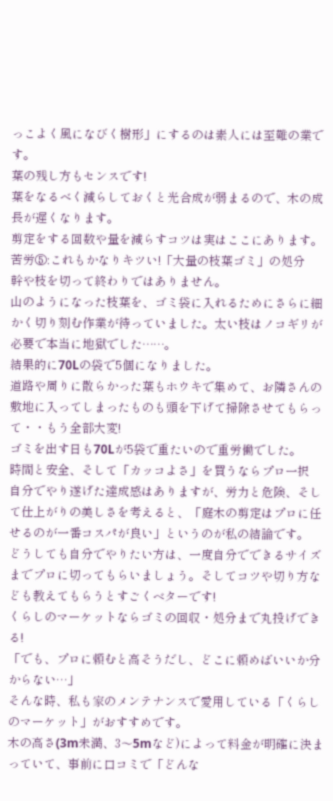っこよく風になびく樹形」にするのは素人には至難の業です。
葉の残し方もセンスです!
葉をなるべく減らしておくと光合成が弱まるので、木の成長が遅くなります。
剪定をする回数や量を減らすコツは実はここにあります。
苦労⑤:これもかなりキツい!「大量の枝葉ゴミ」の処分
幹や枝を切って終わりではありません。
山のようになった枝葉を、ゴミ袋に入れるためにさらに細かく切り刻む作業が待っていました。太い枝はノコギリが必要で本当に地獄でした……。
結果的に70Lの袋で5個になりました。
道路や周りに散らかった葉もホウキで集めて、お隣さんの敷地に入ってしまったものも頭を下げて掃除させてもらって・・もう全部大変!
ゴミを出す日も70Lが5袋で重たいので重労働でした。
時間と安全、そして「カッコよさ」を買うならプロ一択
自分でやり遂げた達成感はありますが、労力と危険、そして仕上がりの美しさを考えると、「庭木の剪定はプロに任せるのが一番コスパが良い」というのが私の結論です。
どうしても自分でやりたい方は、一度自分でできるサイズまでプロに切ってもらいましょう。そしてコツや切り方なども教えてもらうとすごくベターです!
くらしのマーケットならゴミの回収・処分まで丸投げできる!
「でも、プロに頼むと高そうだし、どこに頼めばいいか分からない…」
そんな時、私も家のメンテナンスで愛用している「くらしのマーケット」がおすすめです。
木の高さ(3m未満、3〜5mなど)によって料金が明確に決まっていて、事前に口コミで「どんな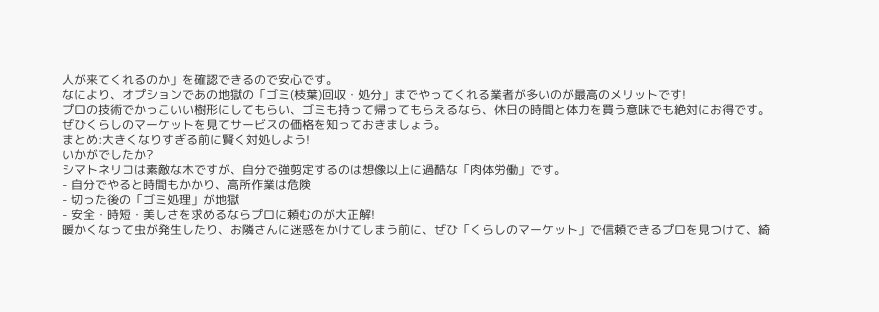人が来てくれるのか」を確認できるので安心です。
なにより、オプションであの地獄の「ゴミ(枝葉)回収・処分」までやってくれる業者が多いのが最高のメリットです!
プロの技術でかっこいい樹形にしてもらい、ゴミも持って帰ってもらえるなら、休日の時間と体力を買う意味でも絶対にお得です。
ぜひくらしのマーケットを見てサービスの価格を知っておきましょう。
まとめ:大きくなりすぎる前に賢く対処しよう!
いかがでしたか?
シマトネリコは素敵な木ですが、自分で強剪定するのは想像以上に過酷な「肉体労働」です。
- 自分でやると時間もかかり、高所作業は危険
- 切った後の「ゴミ処理」が地獄
- 安全・時短・美しさを求めるならプロに頼むのが大正解!
暖かくなって虫が発生したり、お隣さんに迷惑をかけてしまう前に、ぜひ「くらしのマーケット」で信頼できるプロを見つけて、綺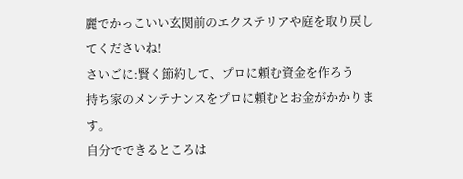麗でかっこいい玄関前のエクステリアや庭を取り戻してくださいね!
さいごに:賢く節約して、プロに頼む資金を作ろう
持ち家のメンテナンスをプロに頼むとお金がかかります。
自分でできるところは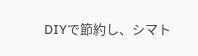DIYで節約し、シマト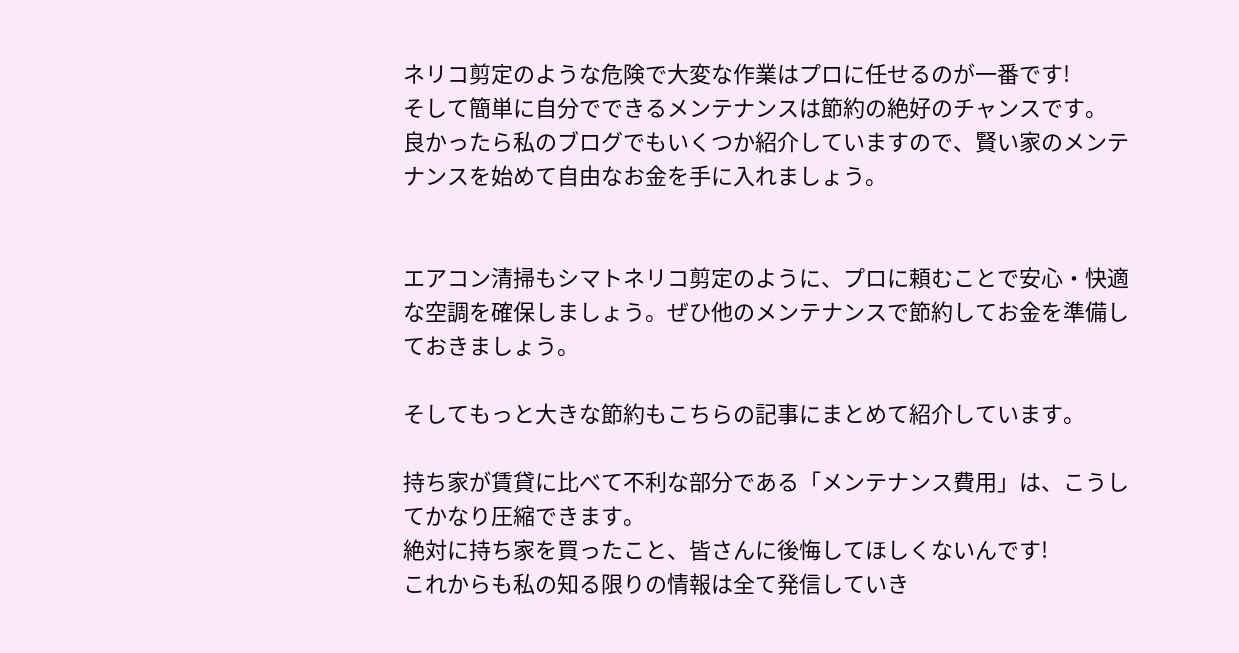ネリコ剪定のような危険で大変な作業はプロに任せるのが一番です!
そして簡単に自分でできるメンテナンスは節約の絶好のチャンスです。
良かったら私のブログでもいくつか紹介していますので、賢い家のメンテナンスを始めて自由なお金を手に入れましょう。


エアコン清掃もシマトネリコ剪定のように、プロに頼むことで安心・快適な空調を確保しましょう。ぜひ他のメンテナンスで節約してお金を準備しておきましょう。

そしてもっと大きな節約もこちらの記事にまとめて紹介しています。

持ち家が賃貸に比べて不利な部分である「メンテナンス費用」は、こうしてかなり圧縮できます。
絶対に持ち家を買ったこと、皆さんに後悔してほしくないんです!
これからも私の知る限りの情報は全て発信していき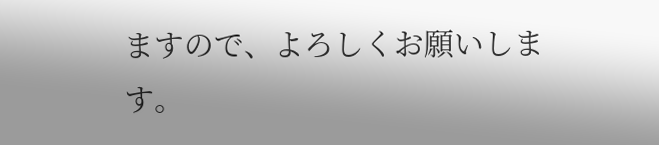ますので、よろしくお願いします。